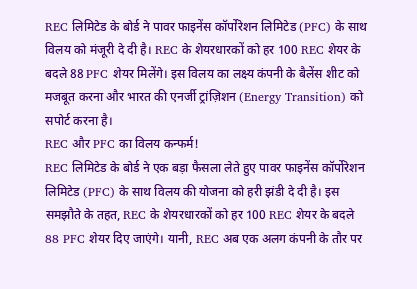REC लिमिटेड के बोर्ड ने पावर फाइनेंस कॉर्पोरेशन लिमिटेड (PFC) के साथ विलय को मंजूरी दे दी है। REC के शेयरधारकों को हर 100 REC शेयर के बदले 88 PFC शेयर मिलेंगे। इस विलय का लक्ष्य कंपनी के बैलेंस शीट को मजबूत करना और भारत की एनर्जी ट्रांज़िशन (Energy Transition) को सपोर्ट करना है।
REC और PFC का विलय कन्फर्म!
REC लिमिटेड के बोर्ड ने एक बड़ा फैसला लेते हुए पावर फाइनेंस कॉर्पोरेशन लिमिटेड (PFC) के साथ विलय की योजना को हरी झंडी दे दी है। इस समझौते के तहत, REC के शेयरधारकों को हर 100 REC शेयर के बदले 88 PFC शेयर दिए जाएंगे। यानी, REC अब एक अलग कंपनी के तौर पर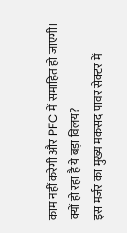काम नहीं करेगी और PFC में समाहित हो जाएगी।
क्यों हो रहा है ये बड़ा विलय?
इस मर्जर का मुख्य मकसद पावर सेक्टर में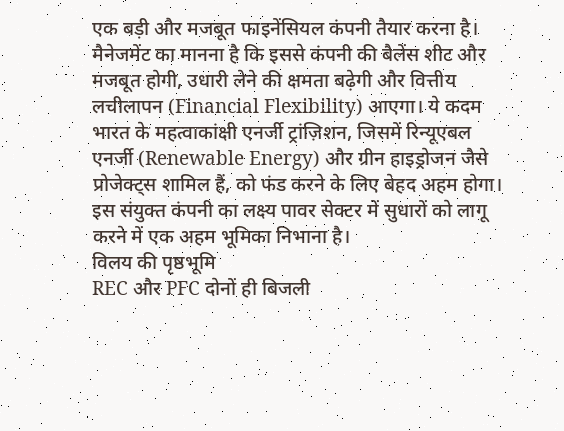एक बड़ी और मजबूत फाइनेंसियल कंपनी तैयार करना है। मैनेजमेंट का मानना है कि इससे कंपनी की बैलेंस शीट और मजबूत होगी, उधारी लेने की क्षमता बढ़ेगी और वित्तीय लचीलापन (Financial Flexibility) आएगा। ये कदम भारत के महत्वाकांक्षी एनर्जी ट्रांज़िशन, जिसमें रिन्यूएबल एनर्जी (Renewable Energy) और ग्रीन हाइड्रोजन जैसे प्रोजेक्ट्स शामिल हैं, को फंड करने के लिए बेहद अहम होगा। इस संयुक्त कंपनी का लक्ष्य पावर सेक्टर में सुधारों को लागू करने में एक अहम भूमिका निभाना है।
विलय की पृष्ठभूमि
REC और PFC दोनों ही बिजली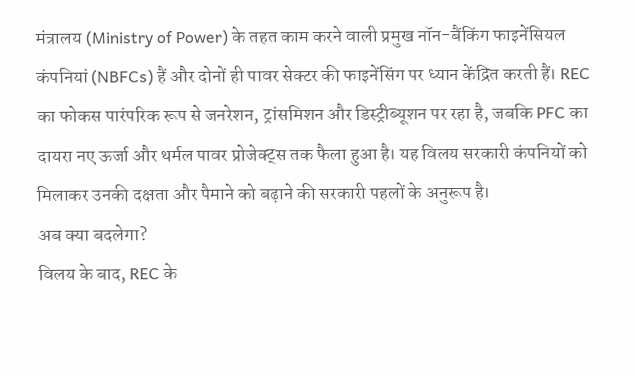मंत्रालय (Ministry of Power) के तहत काम करने वाली प्रमुख नॉन-बैंकिंग फाइनेंसियल कंपनियां (NBFCs) हैं और दोनों ही पावर सेक्टर की फाइनेंसिंग पर ध्यान केंद्रित करती हैं। REC का फोकस पारंपरिक रूप से जनरेशन, ट्रांसमिशन और डिस्ट्रीब्यूशन पर रहा है, जबकि PFC का दायरा नए ऊर्जा और थर्मल पावर प्रोजेक्ट्स तक फैला हुआ है। यह विलय सरकारी कंपनियों को मिलाकर उनकी दक्षता और पैमाने को बढ़ाने की सरकारी पहलों के अनुरूप है।
अब क्या बदलेगा?
विलय के बाद, REC के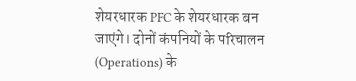शेयरधारक PFC के शेयरधारक बन जाएंगे। दोनों कंपनियों के परिचालन (Operations) के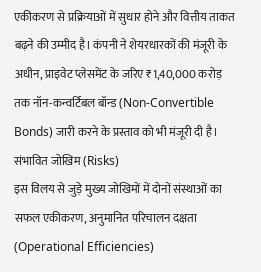एकीकरण से प्रक्रियाओं में सुधार होने और वित्तीय ताकत बढ़ने की उम्मीद है। कंपनी ने शेयरधारकों की मंजूरी के अधीन, प्राइवेट प्लेसमेंट के जरिए ₹1,40,000 करोड़ तक नॉन-कन्वर्टिबल बॉन्ड (Non-Convertible Bonds) जारी करने के प्रस्ताव को भी मंजूरी दी है।
संभावित जोखिम (Risks)
इस विलय से जुड़े मुख्य जोखिमों में दोनों संस्थाओं का सफल एकीकरण, अनुमानित परिचालन दक्षता (Operational Efficiencies)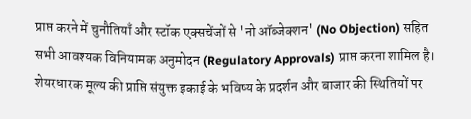प्राप्त करने में चुनौतियाँ और स्टॉक एक्सचेंजों से 'नो ऑब्जेक्शन' (No Objection) सहित सभी आवश्यक विनियामक अनुमोदन (Regulatory Approvals) प्राप्त करना शामिल है। शेयरधारक मूल्य की प्राप्ति संयुक्त इकाई के भविष्य के प्रदर्शन और बाजार की स्थितियों पर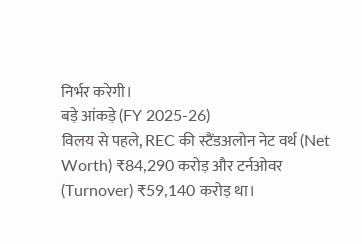निर्भर करेगी।
बड़े आंकड़े (FY 2025-26)
विलय से पहले, REC की स्टैंडअलोन नेट वर्थ (Net Worth) ₹84,290 करोड़ और टर्नओवर (Turnover) ₹59,140 करोड़ था।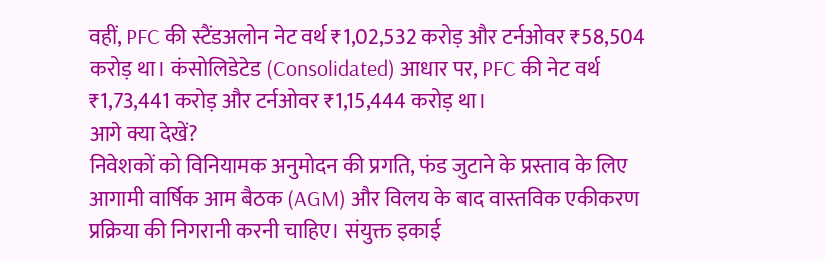वहीं, PFC की स्टैंडअलोन नेट वर्थ ₹1,02,532 करोड़ और टर्नओवर ₹58,504 करोड़ था। कंसोलिडेटेड (Consolidated) आधार पर, PFC की नेट वर्थ ₹1,73,441 करोड़ और टर्नओवर ₹1,15,444 करोड़ था।
आगे क्या देखें?
निवेशकों को विनियामक अनुमोदन की प्रगति, फंड जुटाने के प्रस्ताव के लिए आगामी वार्षिक आम बैठक (AGM) और विलय के बाद वास्तविक एकीकरण प्रक्रिया की निगरानी करनी चाहिए। संयुक्त इकाई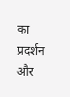का प्रदर्शन और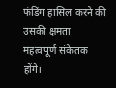फंडिंग हासिल करने की उसकी क्षमता महत्वपूर्ण संकेतक होंगे।